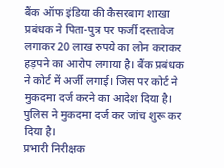बैंक ऑफ इंडिया की कैसरबाग शाखा प्रबंधक ने पिता-पुत्र पर फर्जी दस्तावेज लगाकर 20 लाख रुपये का लोन कराकर हड़पने का आरोप लगाया है। बैंक प्रबंधक ने कोर्ट में अर्जी लगाई। जिस पर कोर्ट ने मुकदमा दर्ज करने का आदेश दिया है। पुलिस ने मुकदमा दर्ज कर जांच शुरू कर दिया है।
प्रभारी निरीक्षक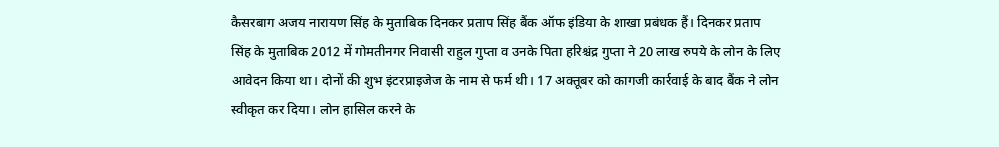कैसरबाग अजय नारायण सिंह के मुताबिक दिनकर प्रताप सिंह बैंक ऑफ इंडिया के शाखा प्रबंधक हैं। दिनकर प्रताप सिंह के मुताबिक 2012 में गोमतीनगर निवासी राहुल गुप्ता व उनके पिता हरिश्चंद्र गुप्ता ने 20 लाख रुपये के लोन के लिए आवेदन किया था। दोनों की शुभ इंटरप्राइजेज के नाम से फर्म थी। 17 अक्तूबर को कागजी कार्रवाई के बाद बैंक ने लोन स्वीकृत कर दिया। लोन हासिल करने के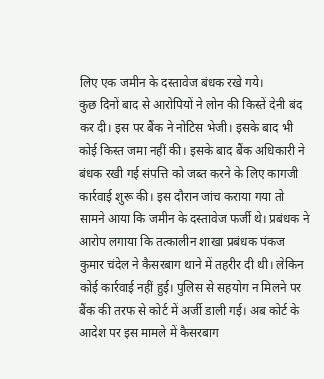लिए एक जमीन के दस्तावेज बंधक रखे गये।
कुछ दिनों बाद से आरोपियों ने लोन की किस्तें देनी बंद कर दी। इस पर बैंक ने नोटिस भेजी। इसके बाद भी कोई किस्त जमा नहीं की। इसके बाद बैंक अधिकारी ने बंधक रखी गई संपत्ति को जब्त करने के लिए कागजी कार्रवाई शुरू की। इस दौरान जांच कराया गया तो सामने आया कि जमीन के दस्तावेज फर्जी थे। प्रबंधक ने आरोप लगाया कि तत्कालीन शाखा प्रबंधक पंकज कुमार चंदेल ने कैसरबाग थाने में तहरीर दी थी। लेकिन कोई कार्रवाई नहीं हुई। पुलिस से सहयोग न मिलने पर बैंक की तरफ से कोर्ट में अर्जी डाली गई। अब कोर्ट के आदेश पर इस मामले में कैसरबाग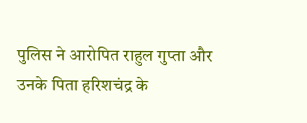पुलिस ने आरोपित राहुल गुप्ता और उनके पिता हरिशचंद्र के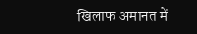खिलाफ अमानत में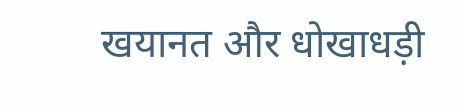खयानत और धोखाधड़ी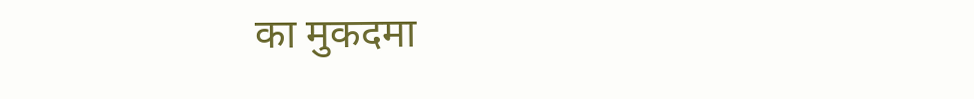का मुकदमा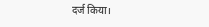दर्ज किया।